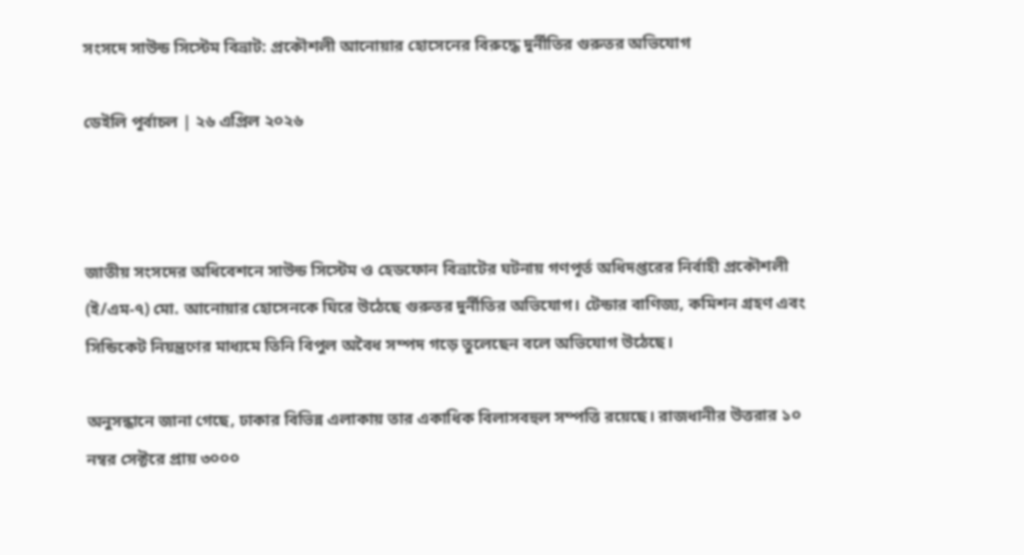সংসদে সাউন্ড সিস্টেম বিভ্রাট: প্রকৌশলী আনোয়ার হোসেনের বিরুদ্ধে দুর্নীতির গুরুতর অভিযোগ

ডেইলি পূর্বাচল | ২৬ এপ্রিল ২০২৬



জাতীয় সংসদের অধিবেশনে সাউন্ড সিস্টেম ও হেডফোন বিভ্রাটের ঘটনায় গণপূর্ত অধিদপ্তরের নির্বাহী প্রকৌশলী (ই/এম-৭) মো. আনোয়ার হোসেনকে ঘিরে উঠেছে গুরুতর দুর্নীতির অভিযোগ। টেন্ডার বাণিজ্য, কমিশন গ্রহণ এবং সিন্ডিকেট নিয়ন্ত্রণের মাধ্যমে তিনি বিপুল অবৈধ সম্পদ গড়ে তুলেছেন বলে অভিযোগ উঠেছে।

অনুসন্ধানে জানা গেছে, ঢাকার বিভিন্ন এলাকায় তার একাধিক বিলাসবহুল সম্পত্তি রয়েছে। রাজধানীর উত্তরার ১০ নম্বর সেক্টরে প্রায় ৩০০০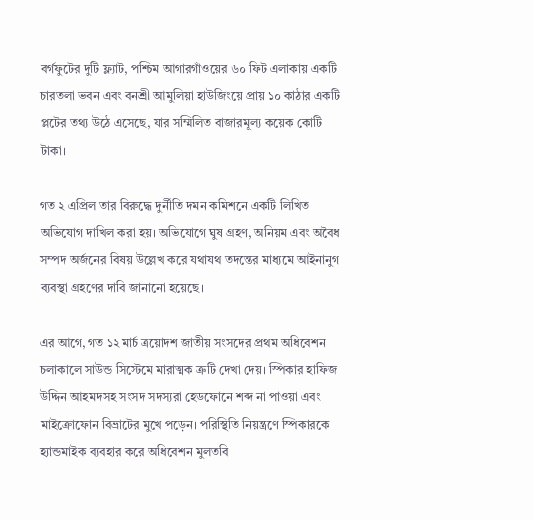বর্গফুটের দুটি ফ্ল্যাট, পশ্চিম আগারগাঁওয়ের ৬০ ফিট এলাকায় একটি চারতলা ভবন এবং বনশ্রী আমুলিয়া হাউজিংয়ে প্রায় ১০ কাঠার একটি প্লটের তথ্য উঠে এসেছে, যার সম্মিলিত বাজারমূল্য কয়েক কোটি টাকা।

গত ২ এপ্রিল তার বিরুদ্ধে দুর্নীতি দমন কমিশনে একটি লিখিত অভিযোগ দাখিল করা হয়। অভিযোগে ঘুষ গ্রহণ, অনিয়ম এবং অবৈধ সম্পদ অর্জনের বিষয় উল্লেখ করে যথাযথ তদন্তের মাধ্যমে আইনানুগ ব্যবস্থা গ্রহণের দাবি জানানো হয়েছে।

এর আগে, গত ১২ মার্চ ত্রয়োদশ জাতীয় সংসদের প্রথম অধিবেশন চলাকালে সাউন্ড সিস্টেমে মারাত্মক ত্রুটি দেখা দেয়। স্পিকার হাফিজ উদ্দিন আহমদসহ সংসদ সদস্যরা হেডফোনে শব্দ না পাওয়া এবং মাইক্রোফোন বিভ্রাটের মুখে পড়েন। পরিস্থিতি নিয়ন্ত্রণে স্পিকারকে হ্যান্ডমাইক ব্যবহার করে অধিবেশন মুলতবি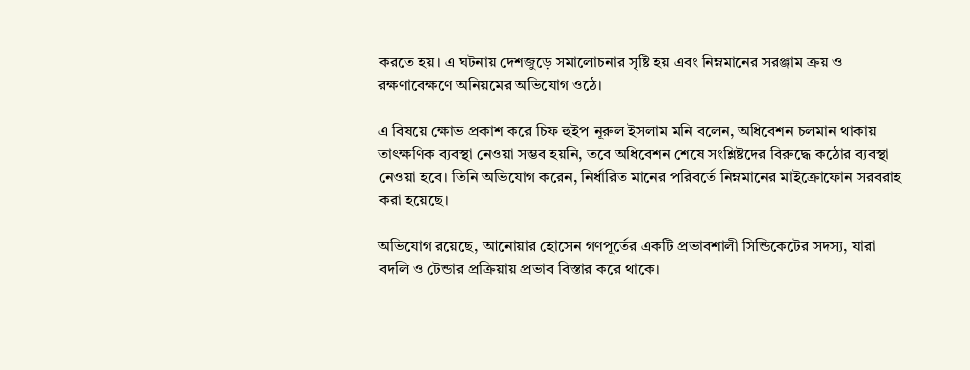করতে হয়। এ ঘটনায় দেশজুড়ে সমালোচনার সৃষ্টি হয় এবং নিম্নমানের সরঞ্জাম ক্রয় ও রক্ষণাবেক্ষণে অনিয়মের অভিযোগ ওঠে।

এ বিষয়ে ক্ষোভ প্রকাশ করে চিফ হুইপ নূরুল ইসলাম মনি বলেন, অধিবেশন চলমান থাকায় তাৎক্ষণিক ব্যবস্থা নেওয়া সম্ভব হয়নি, তবে অধিবেশন শেষে সংশ্লিষ্টদের বিরুদ্ধে কঠোর ব্যবস্থা নেওয়া হবে। তিনি অভিযোগ করেন, নির্ধারিত মানের পরিবর্তে নিম্নমানের মাইক্রোফোন সরবরাহ করা হয়েছে।

অভিযোগ রয়েছে, আনোয়ার হোসেন গণপূর্তের একটি প্রভাবশালী সিন্ডিকেটের সদস্য, যারা বদলি ও টেন্ডার প্রক্রিয়ায় প্রভাব বিস্তার করে থাকে।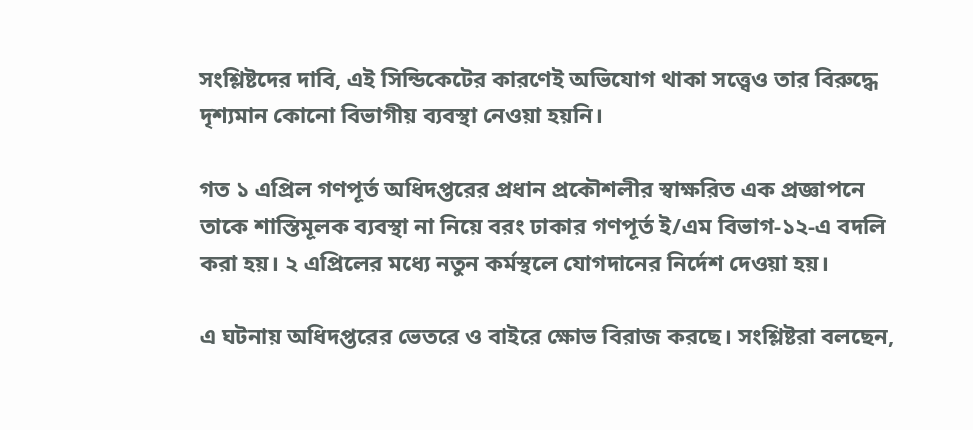সংশ্লিষ্টদের দাবি, এই সিন্ডিকেটের কারণেই অভিযোগ থাকা সত্ত্বেও তার বিরুদ্ধে দৃশ্যমান কোনো বিভাগীয় ব্যবস্থা নেওয়া হয়নি।

গত ১ এপ্রিল গণপূর্ত অধিদপ্তরের প্রধান প্রকৌশলীর স্বাক্ষরিত এক প্রজ্ঞাপনে তাকে শাস্তিমূলক ব্যবস্থা না নিয়ে বরং ঢাকার গণপূর্ত ই/এম বিভাগ-১২-এ বদলি করা হয়। ২ এপ্রিলের মধ্যে নতুন কর্মস্থলে যোগদানের নির্দেশ দেওয়া হয়।

এ ঘটনায় অধিদপ্তরের ভেতরে ও বাইরে ক্ষোভ বিরাজ করছে। সংশ্লিষ্টরা বলছেন,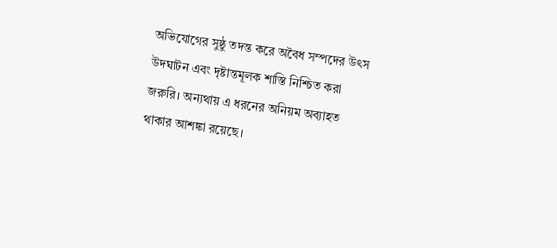অভিযোগের সুষ্ঠু তদন্ত করে অবৈধ সম্পদের উৎস উদঘাটন এবং দৃষ্টান্তমূলক শাস্তি নিশ্চিত করা জরুরি। অন্যথায় এ ধরনের অনিয়ম অব্যাহত থাকার আশঙ্কা রয়েছে।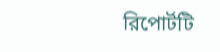রিপোর্টটি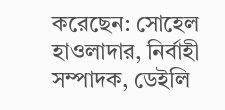করেছেন: সোহেল হাওলাদার, নির্বাহী সম্পাদক, ডেইলি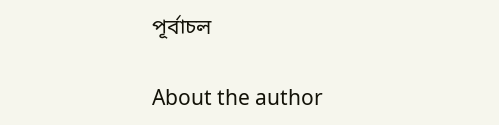পূর্বাচল

About the author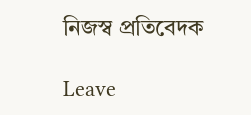নিজস্ব প্রতিবেদক

Leave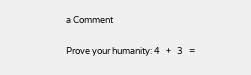a Comment

Prove your humanity: 4   +   3   =